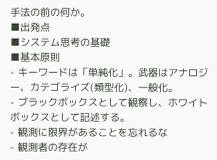手法の前の何か。
■出発点
■システム思考の基礎
■基本原則
- キーワードは「単純化」。武器はアナロジー、カテゴライズ(類型化)、一般化。
- ブラックボックスとして観察し、ホワイトボックスとして記述する。
- 観測に限界があることを忘れるな
- 観測者の存在が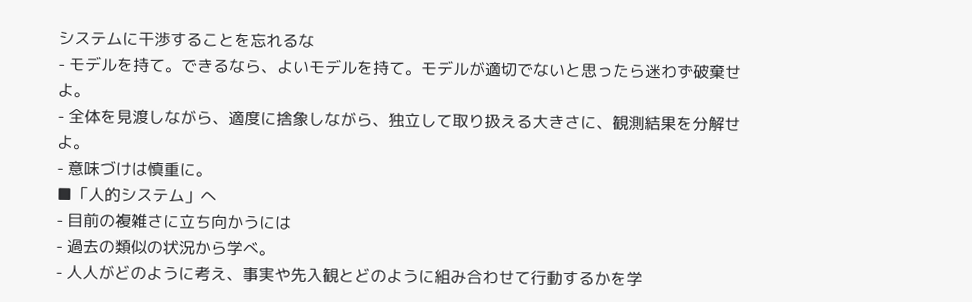システムに干渉することを忘れるな
- モデルを持て。できるなら、よいモデルを持て。モデルが適切でないと思ったら迷わず破棄せよ。
- 全体を見渡しながら、適度に捨象しながら、独立して取り扱える大きさに、観測結果を分解せよ。
- 意味づけは慎重に。
■「人的システム」へ
- 目前の複雑さに立ち向かうには
- 過去の類似の状況から学べ。
- 人人がどのように考え、事実や先入観とどのように組み合わせて行動するかを学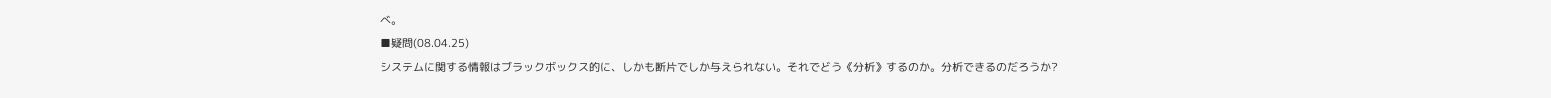べ。
■疑問(08.04.25)
システムに関する情報はブラックボックス的に、しかも断片でしか与えられない。それでどう《分析》するのか。分析できるのだろうか?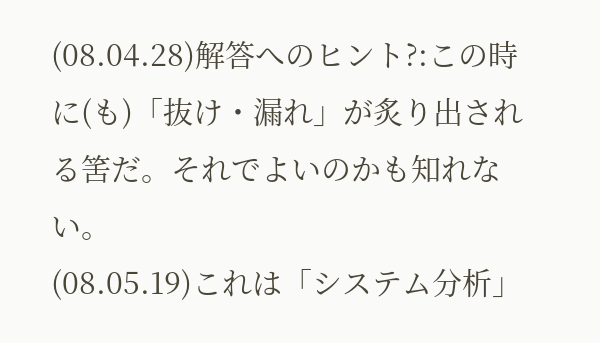(08.04.28)解答へのヒント?:この時に(も)「抜け・漏れ」が炙り出される筈だ。それでよいのかも知れない。
(08.05.19)これは「システム分析」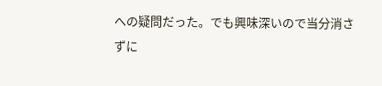への疑問だった。でも興味深いので当分消さずに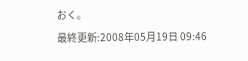おく。
最終更新:2008年05月19日 09:46